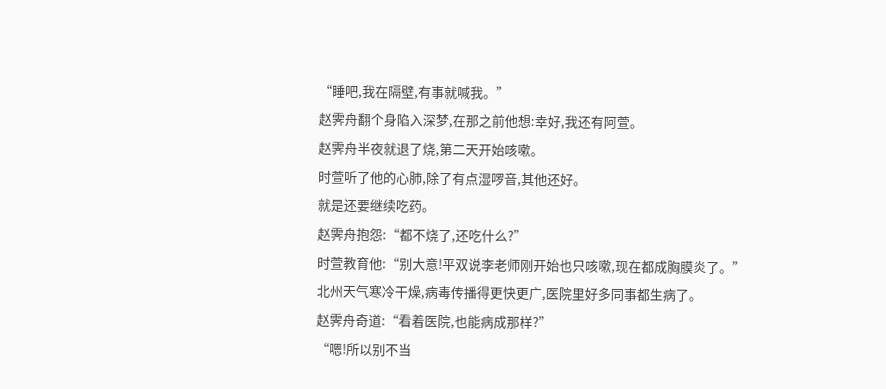“睡吧,我在隔壁,有事就喊我。”
赵霁舟翻个身陷入深梦,在那之前他想:幸好,我还有阿萱。
赵霁舟半夜就退了烧,第二天开始咳嗽。
时萱听了他的心肺,除了有点湿啰音,其他还好。
就是还要继续吃药。
赵霁舟抱怨:“都不烧了,还吃什么?”
时萱教育他:“别大意!平双说李老师刚开始也只咳嗽,现在都成胸膜炎了。”
北州天气寒冷干燥,病毒传播得更快更广,医院里好多同事都生病了。
赵霁舟奇道:“看着医院,也能病成那样?”
“嗯!所以别不当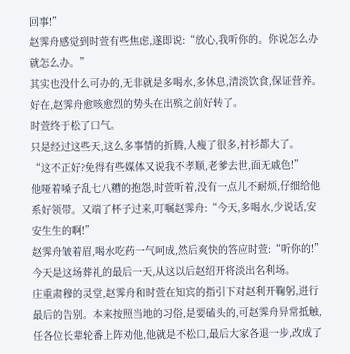回事!”
赵霁舟感觉到时萱有些焦虑,遂即说:“放心,我听你的。你说怎么办就怎么办。”
其实也没什么可办的,无非就是多喝水,多休息,清淡饮食,保证营养。好在,赵霁舟愈咳愈烈的势头在出殡之前好转了。
时萱终于松了口气。
只是经过这些天,这么多事情的折腾,人瘦了很多,衬衫都大了。
“这不正好?免得有些媒体又说我不孝顺,老爹去世,面无戚色!”
他哑着嗓子乱七八糟的抱怨,时萱听着,没有一点儿不耐烦,仔细给他系好领带。又端了杯子过来,叮嘱赵霁舟:“今天,多喝水,少说话,安安生生的啊!”
赵霁舟皱着眉,喝水吃药一气呵成,然后爽快的答应时萱:“听你的!”
今天是这场葬礼的最后一天,从这以后赵绍开将淡出名利场。
庄重肃穆的灵堂,赵霁舟和时萱在知宾的指引下对赵利开鞠躬,进行最后的告别。本来按照当地的习俗,是要磕头的,可赵霁舟异常抵触,任各位长辈轮番上阵劝他,他就是不松口,最后大家各退一步,改成了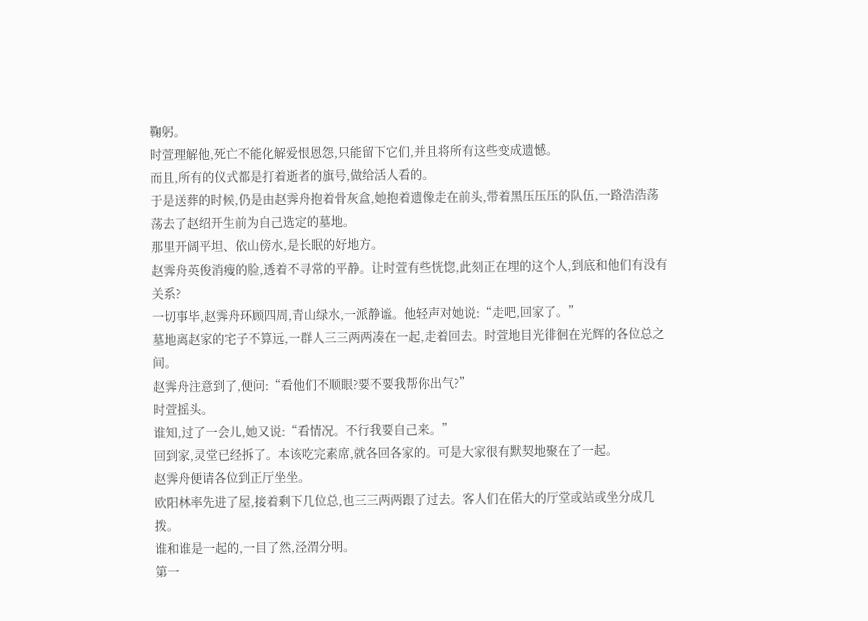鞠躬。
时萱理解他,死亡不能化解爱恨恩怨,只能留下它们,并且将所有这些变成遗憾。
而且,所有的仪式都是打着逝者的旗号,做给活人看的。
于是送葬的时候,仍是由赵霁舟抱着骨灰盒,她抱着遗像走在前头,带着黑压压压的队伍,一路浩浩荡荡去了赵绍开生前为自己选定的墓地。
那里开阔平坦、依山傍水,是长眠的好地方。
赵霁舟英俊消瘦的脸,透着不寻常的平静。让时萱有些恍惚,此刻正在埋的这个人,到底和他们有没有关系?
一切事毕,赵霁舟环顾四周,青山绿水,一派静谧。他轻声对她说:“走吧,回家了。”
墓地离赵家的宅子不算远,一群人三三两两凑在一起,走着回去。时萱地目光徘徊在光辉的各位总之间。
赵霁舟注意到了,便问:“看他们不顺眼?要不要我帮你出气?”
时萱摇头。
谁知,过了一会儿,她又说:“看情况。不行我要自己来。”
回到家,灵堂已经拆了。本该吃完素席,就各回各家的。可是大家很有默契地聚在了一起。
赵霁舟便请各位到正厅坐坐。
欧阳林率先进了屋,接着剩下几位总,也三三两两跟了过去。客人们在偌大的厅堂或站或坐分成几拨。
谁和谁是一起的,一目了然,泾渭分明。
第一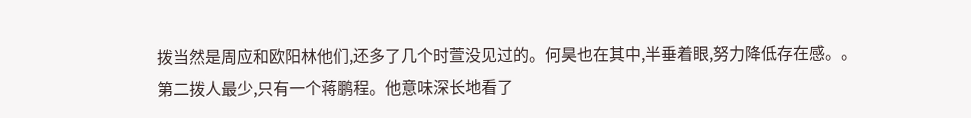拨当然是周应和欧阳林他们,还多了几个时萱没见过的。何昊也在其中,半垂着眼,努力降低存在感。。
第二拨人最少,只有一个蒋鹏程。他意味深长地看了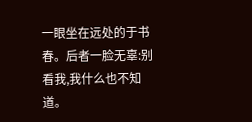一眼坐在远处的于书春。后者一脸无辜:别看我,我什么也不知道。